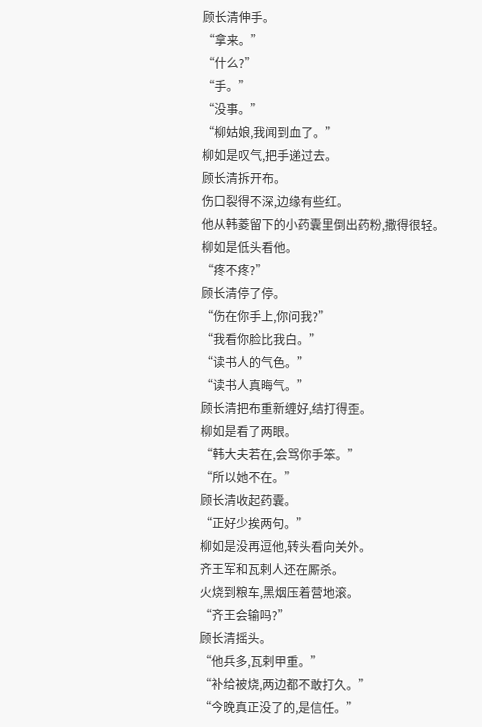顾长清伸手。
“拿来。”
“什么?”
“手。”
“没事。”
“柳姑娘,我闻到血了。”
柳如是叹气,把手递过去。
顾长清拆开布。
伤口裂得不深,边缘有些红。
他从韩菱留下的小药囊里倒出药粉,撒得很轻。
柳如是低头看他。
“疼不疼?”
顾长清停了停。
“伤在你手上,你问我?”
“我看你脸比我白。”
“读书人的气色。”
“读书人真晦气。”
顾长清把布重新缠好,结打得歪。
柳如是看了两眼。
“韩大夫若在,会骂你手笨。”
“所以她不在。”
顾长清收起药囊。
“正好少挨两句。”
柳如是没再逗他,转头看向关外。
齐王军和瓦剌人还在厮杀。
火烧到粮车,黑烟压着营地滚。
“齐王会输吗?”
顾长清摇头。
“他兵多,瓦剌甲重。”
“补给被烧,两边都不敢打久。”
“今晚真正没了的,是信任。”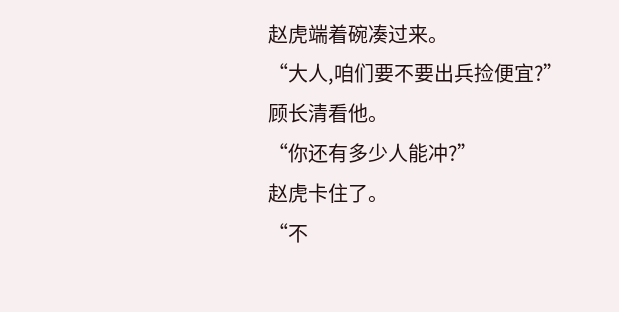赵虎端着碗凑过来。
“大人,咱们要不要出兵捡便宜?”
顾长清看他。
“你还有多少人能冲?”
赵虎卡住了。
“不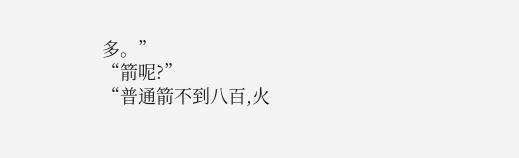多。”
“箭呢?”
“普通箭不到八百,火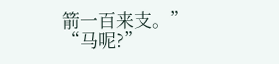箭一百来支。”
“马呢?”